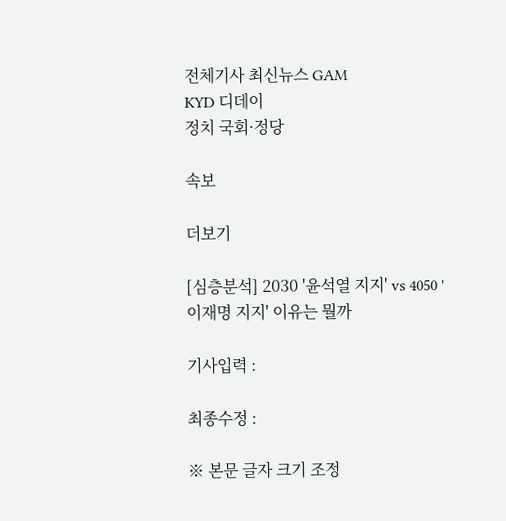전체기사 최신뉴스 GAM
KYD 디데이
정치 국회·정당

속보

더보기

[심층분석] 2030 '윤석열 지지' vs 4050 '이재명 지지' 이유는 뭘까

기사입력 :

최종수정 :

※ 본문 글자 크기 조정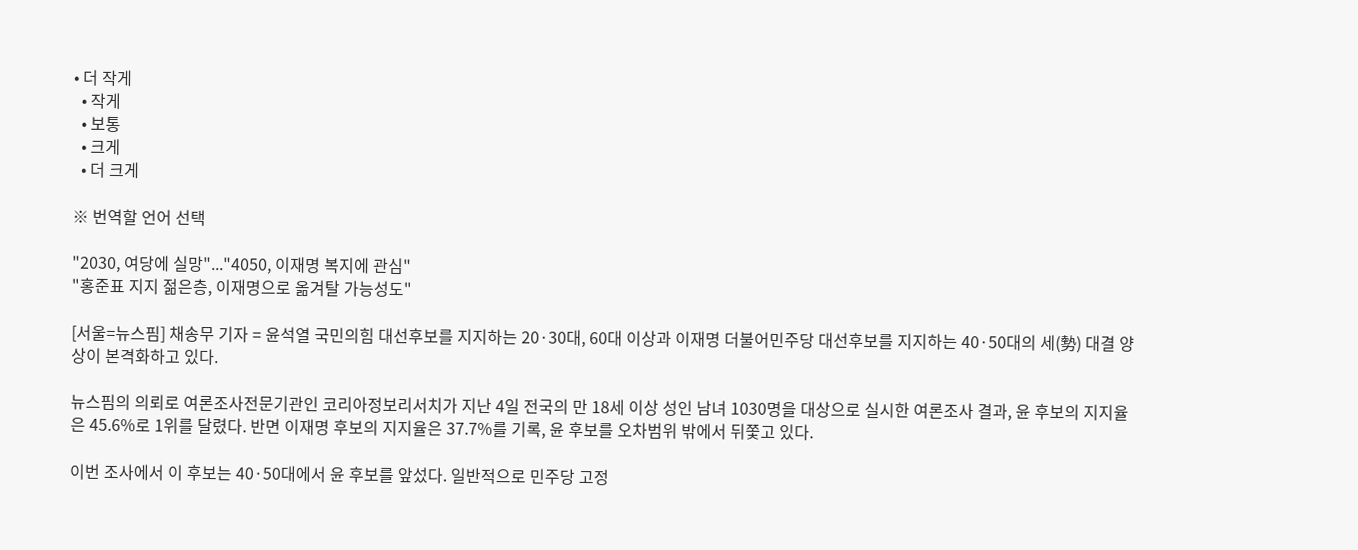• 더 작게
  • 작게
  • 보통
  • 크게
  • 더 크게

※ 번역할 언어 선택

"2030, 여당에 실망"..."4050, 이재명 복지에 관심"
"홍준표 지지 젊은층, 이재명으로 옮겨탈 가능성도"

[서울=뉴스핌] 채송무 기자 = 윤석열 국민의힘 대선후보를 지지하는 20·30대, 60대 이상과 이재명 더불어민주당 대선후보를 지지하는 40·50대의 세(勢) 대결 양상이 본격화하고 있다.

뉴스핌의 의뢰로 여론조사전문기관인 코리아정보리서치가 지난 4일 전국의 만 18세 이상 성인 남녀 1030명을 대상으로 실시한 여론조사 결과, 윤 후보의 지지율은 45.6%로 1위를 달렸다. 반면 이재명 후보의 지지율은 37.7%를 기록, 윤 후보를 오차범위 밖에서 뒤쫓고 있다.

이번 조사에서 이 후보는 40·50대에서 윤 후보를 앞섰다. 일반적으로 민주당 고정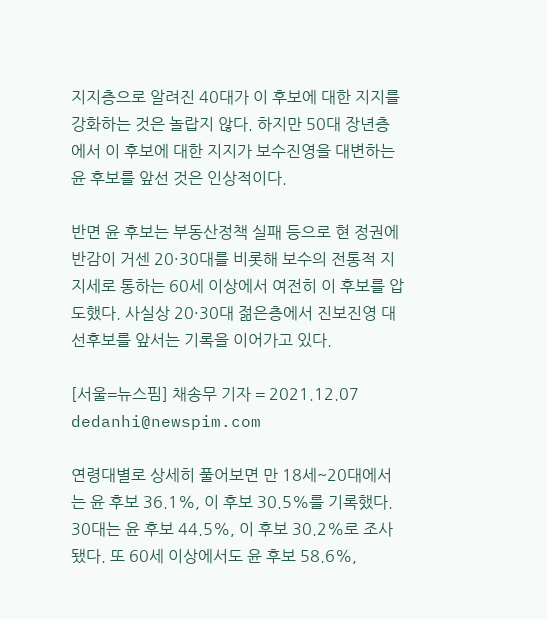지지층으로 알려진 40대가 이 후보에 대한 지지를 강화하는 것은 놀랍지 않다. 하지만 50대 장년층에서 이 후보에 대한 지지가 보수진영을 대변하는 윤 후보를 앞선 것은 인상적이다.

반면 윤 후보는 부동산정책 실패 등으로 현 정권에 반감이 거센 20·30대를 비롯해 보수의 전통적 지지세로 통하는 60세 이상에서 여전히 이 후보를 압도했다. 사실상 20·30대 젊은층에서 진보진영 대선후보를 앞서는 기록을 이어가고 있다.

[서울=뉴스핌] 채송무 기자 = 2021.12.07 dedanhi@newspim.com

연령대별로 상세히 풀어보면 만 18세~20대에서는 윤 후보 36.1%, 이 후보 30.5%를 기록했다. 30대는 윤 후보 44.5%, 이 후보 30.2%로 조사됐다. 또 60세 이상에서도 윤 후보 58.6%,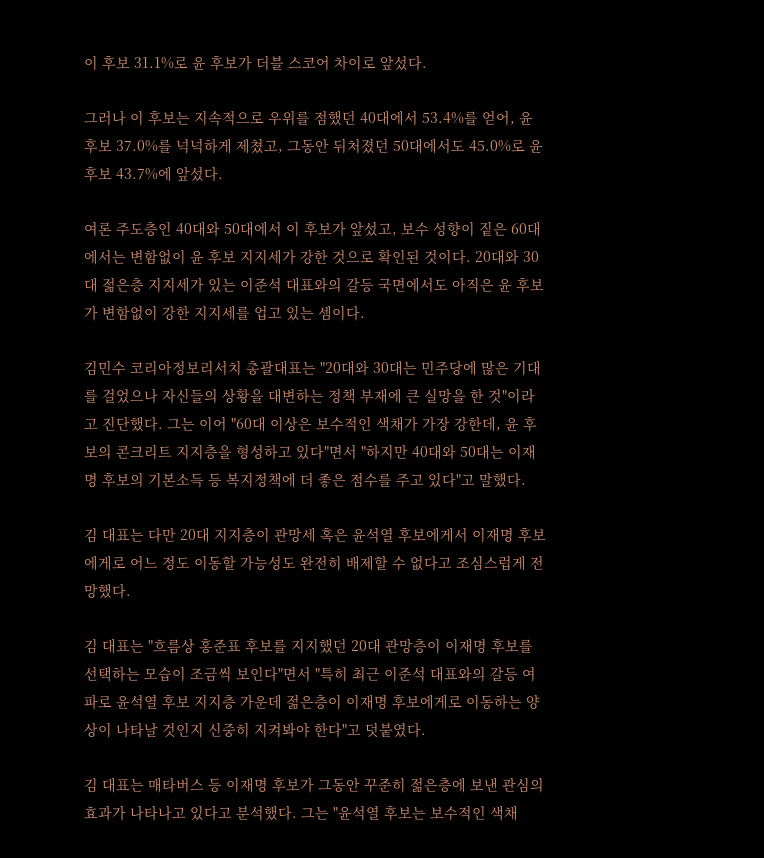이 후보 31.1%로 윤 후보가 더블 스코어 차이로 앞섰다.

그러나 이 후보는 지속적으로 우위를 점했던 40대에서 53.4%를 얻어, 윤 후보 37.0%를 넉넉하게 제쳤고, 그동안 뒤처졌던 50대에서도 45.0%로 윤 후보 43.7%에 앞섰다.

여론 주도층인 40대와 50대에서 이 후보가 앞섰고, 보수 성향이 짙은 60대에서는 변함없이 윤 후보 지지세가 강한 것으로 확인된 것이다. 20대와 30대 젊은층 지지세가 있는 이준석 대표와의 갈등 국면에서도 아직은 윤 후보가 변함없이 강한 지지세를 업고 있는 셈이다.

김민수 코리아정보리서치 총괄대표는 "20대와 30대는 민주당에 많은 기대를 걸었으나 자신들의 상황을 대변하는 정책 부재에 큰 실망을 한 것"이라고 진단했다. 그는 이어 "60대 이상은 보수적인 색채가 가장 강한데, 윤 후보의 콘크리트 지지층을 형성하고 있다"면서 "하지만 40대와 50대는 이재명 후보의 기본소득 등 복지정책에 더 좋은 점수를 주고 있다"고 말했다.

김 대표는 다만 20대 지지층이 관망세 혹은 윤석열 후보에게서 이재명 후보에게로 어느 정도 이동할 가능성도 완전히 배제할 수 없다고 조심스럽게 전망했다.

김 대표는 "흐름상 홍준표 후보를 지지했던 20대 관망층이 이재명 후보를 선택하는 모습이 조금씩 보인다"면서 "특히 최근 이준석 대표와의 갈등 여파로 윤석열 후보 지지층 가운데 젊은층이 이재명 후보에게로 이동하는 양상이 나타날 것인지 신중히 지켜봐야 한다"고 덧붙였다.

김 대표는 매타버스 등 이재명 후보가 그동안 꾸준히 젊은층에 보낸 관심의 효과가 나타나고 있다고 분석했다. 그는 "윤석열 후보는 보수적인 색채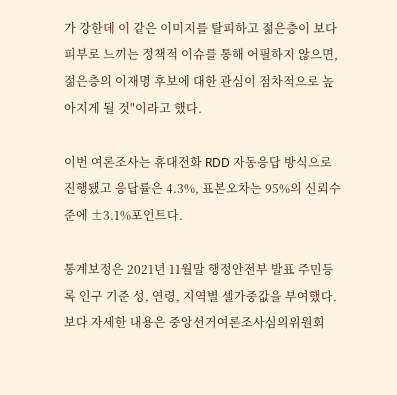가 강한데 이 같은 이미지를 탈피하고 젊은층이 보다 피부로 느끼는 정책적 이슈를 통해 어필하지 않으면, 젊은층의 이재명 후보에 대한 관심이 점차적으로 높아지게 될 것"이라고 했다.

이번 여론조사는 휴대전화 RDD 자동응답 방식으로 진행됐고 응답률은 4.3%, 표본오차는 95%의 신뢰수준에 ±3.1%포인트다.

통계보정은 2021년 11월말 행정안전부 발표 주민등록 인구 기준 성, 연령, 지역별 셀가중값을 부여했다. 보다 자세한 내용은 중앙선거여론조사심의위원회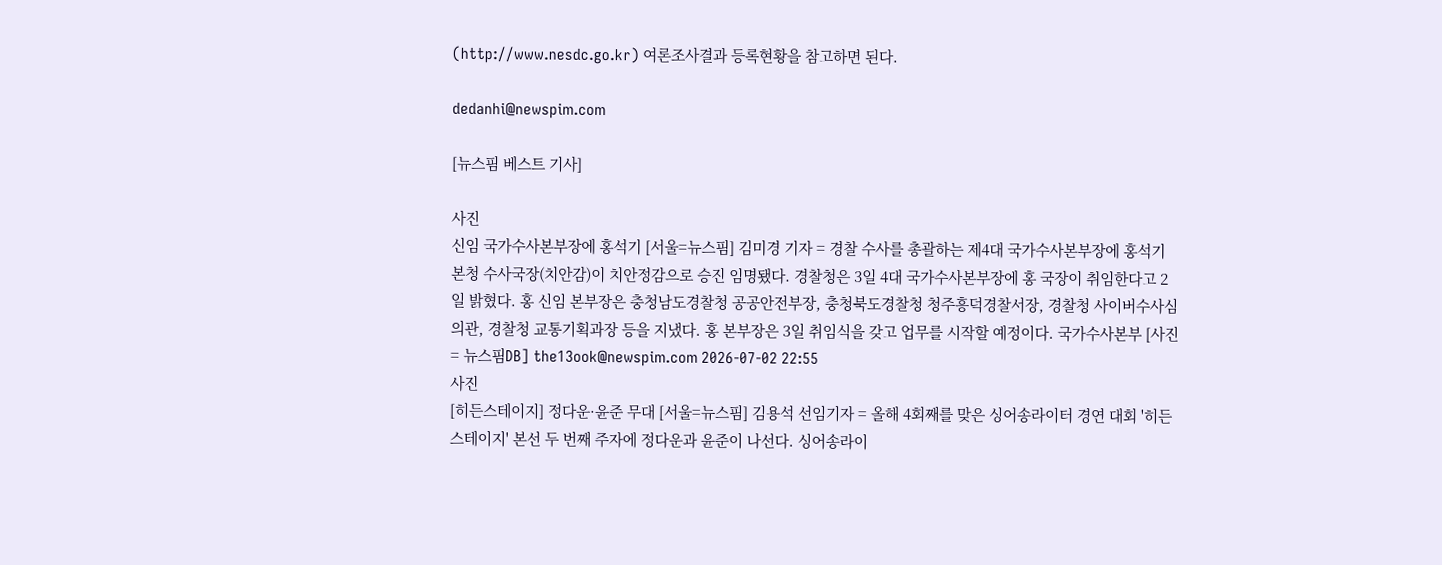(http://www.nesdc.go.kr) 여론조사결과 등록현황을 참고하면 된다.

dedanhi@newspim.com

[뉴스핌 베스트 기사]

사진
신임 국가수사본부장에 홍석기 [서울=뉴스핌] 김미경 기자 = 경찰 수사를 총괄하는 제4대 국가수사본부장에 홍석기 본청 수사국장(치안감)이 치안정감으로 승진 임명됐다. 경찰청은 3일 4대 국가수사본부장에 홍 국장이 취임한다고 2일 밝혔다. 홍 신임 본부장은 충청남도경찰청 공공안전부장, 충청북도경찰청 청주흥덕경찰서장, 경찰청 사이버수사심의관, 경찰청 교통기획과장 등을 지냈다. 홍 본부장은 3일 취임식을 갖고 업무를 시작할 예정이다. 국가수사본부 [사진= 뉴스핌DB] the13ook@newspim.com 2026-07-02 22:55
사진
[히든스테이지] 정다운·윤준 무대 [서울=뉴스핌] 김용석 선임기자 = 올해 4회째를 맞은 싱어송라이터 경연 대회 '히든 스테이지' 본선 두 번째 주자에 정다운과 윤준이 나선다. 싱어송라이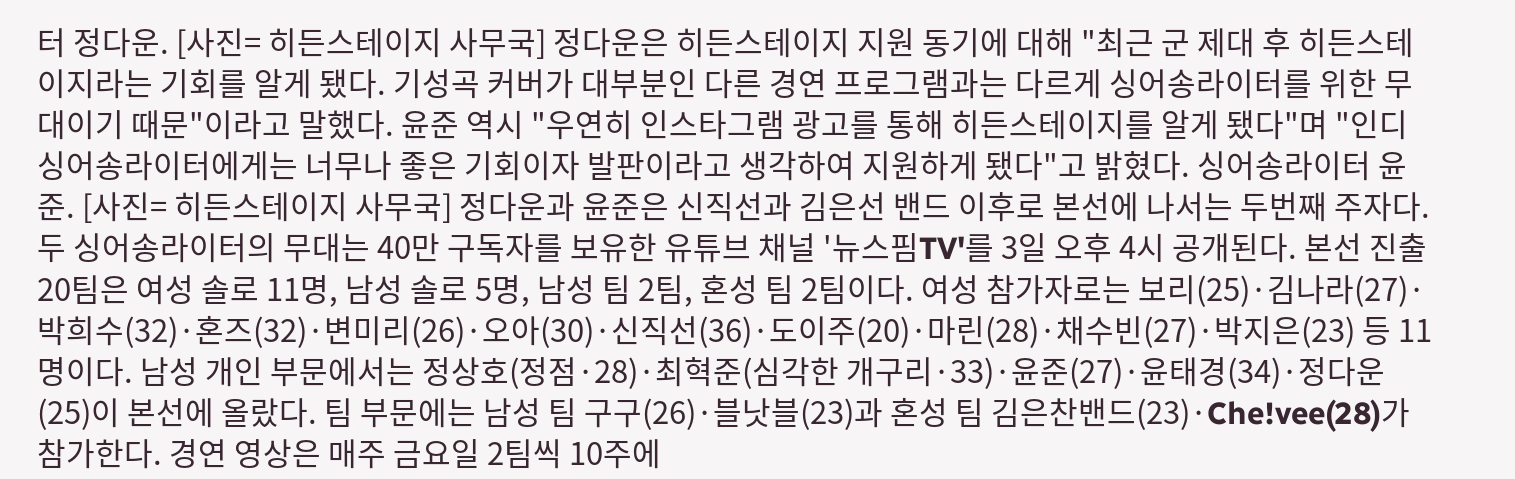터 정다운. [사진= 히든스테이지 사무국] 정다운은 히든스테이지 지원 동기에 대해 "최근 군 제대 후 히든스테이지라는 기회를 알게 됐다. 기성곡 커버가 대부분인 다른 경연 프로그램과는 다르게 싱어송라이터를 위한 무대이기 때문"이라고 말했다. 윤준 역시 "우연히 인스타그램 광고를 통해 히든스테이지를 알게 됐다"며 "인디 싱어송라이터에게는 너무나 좋은 기회이자 발판이라고 생각하여 지원하게 됐다"고 밝혔다. 싱어송라이터 윤준. [사진= 히든스테이지 사무국] 정다운과 윤준은 신직선과 김은선 밴드 이후로 본선에 나서는 두번째 주자다. 두 싱어송라이터의 무대는 40만 구독자를 보유한 유튜브 채널 '뉴스핌TV'를 3일 오후 4시 공개된다. 본선 진출 20팀은 여성 솔로 11명, 남성 솔로 5명, 남성 팀 2팀, 혼성 팀 2팀이다. 여성 참가자로는 보리(25)·김나라(27)·박희수(32)·혼즈(32)·변미리(26)·오아(30)·신직선(36)·도이주(20)·마린(28)·채수빈(27)·박지은(23) 등 11명이다. 남성 개인 부문에서는 정상호(정점·28)·최혁준(심각한 개구리·33)·윤준(27)·윤태경(34)·정다운(25)이 본선에 올랐다. 팀 부문에는 남성 팀 구구(26)·블낫블(23)과 혼성 팀 김은찬밴드(23)·Che!vee(28)가 참가한다. 경연 영상은 매주 금요일 2팀씩 10주에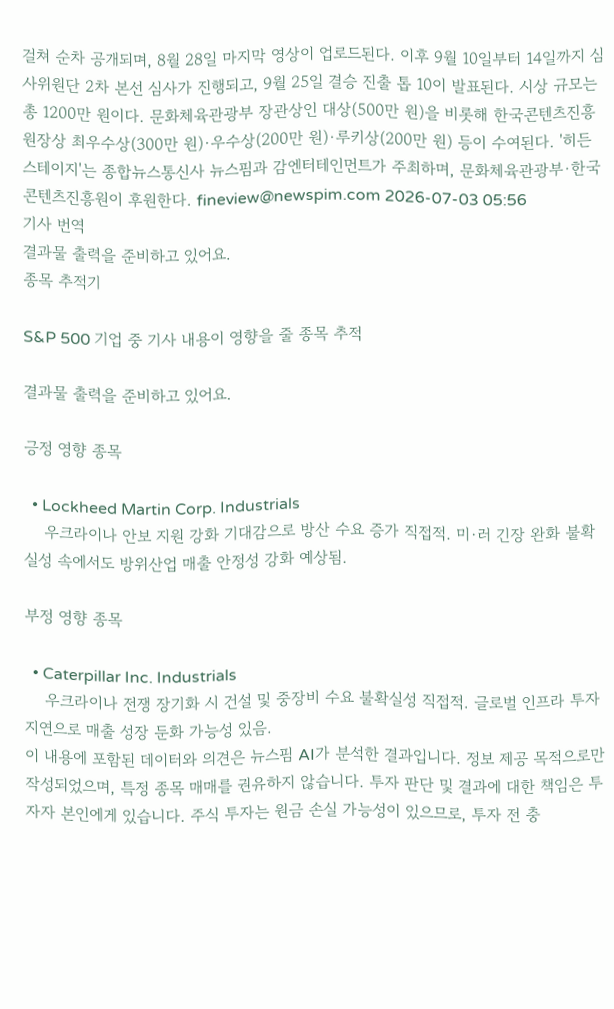걸쳐 순차 공개되며, 8월 28일 마지막 영상이 업로드된다. 이후 9월 10일부터 14일까지 심사위원단 2차 본선 심사가 진행되고, 9월 25일 결승 진출 톱 10이 발표된다. 시상 규모는 총 1200만 원이다. 문화체육관광부 장관상인 대상(500만 원)을 비롯해 한국콘텐츠진흥원장상 최우수상(300만 원)·우수상(200만 원)·루키상(200만 원) 등이 수여된다. '히든 스테이지'는 종합뉴스통신사 뉴스핌과 감엔터테인먼트가 주최하며, 문화체육관광부·한국콘텐츠진흥원이 후원한다. fineview@newspim.com 2026-07-03 05:56
기사 번역
결과물 출력을 준비하고 있어요.
종목 추적기

S&P 500 기업 중 기사 내용이 영향을 줄 종목 추적

결과물 출력을 준비하고 있어요.

긍정 영향 종목

  • Lockheed Martin Corp. Industrials
    우크라이나 안보 지원 강화 기대감으로 방산 수요 증가 직접적. 미·러 긴장 완화 불확실성 속에서도 방위산업 매출 안정성 강화 예상됨.

부정 영향 종목

  • Caterpillar Inc. Industrials
    우크라이나 전쟁 장기화 시 건설 및 중장비 수요 불확실성 직접적. 글로벌 인프라 투자 지연으로 매출 성장 둔화 가능성 있음.
이 내용에 포함된 데이터와 의견은 뉴스핌 AI가 분석한 결과입니다. 정보 제공 목적으로만 작성되었으며, 특정 종목 매매를 권유하지 않습니다. 투자 판단 및 결과에 대한 책임은 투자자 본인에게 있습니다. 주식 투자는 원금 손실 가능성이 있으므로, 투자 전 충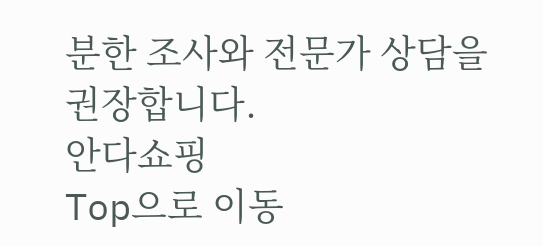분한 조사와 전문가 상담을 권장합니다.
안다쇼핑
Top으로 이동